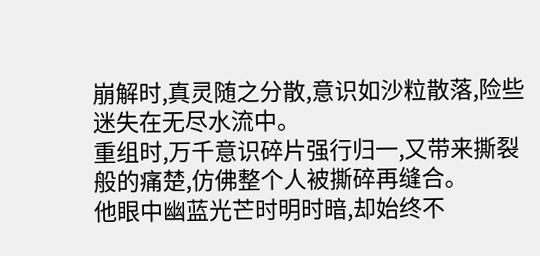崩解时,真灵随之分散,意识如沙粒散落,险些迷失在无尽水流中。
重组时,万千意识碎片强行归一,又带来撕裂般的痛楚,仿佛整个人被撕碎再缝合。
他眼中幽蓝光芒时明时暗,却始终不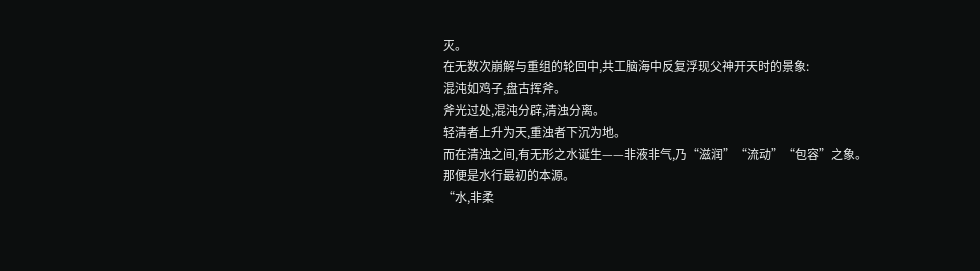灭。
在无数次崩解与重组的轮回中,共工脑海中反复浮现父神开天时的景象:
混沌如鸡子,盘古挥斧。
斧光过处,混沌分辟,清浊分离。
轻清者上升为天,重浊者下沉为地。
而在清浊之间,有无形之水诞生——非液非气,乃“滋润”“流动”“包容”之象。
那便是水行最初的本源。
“水,非柔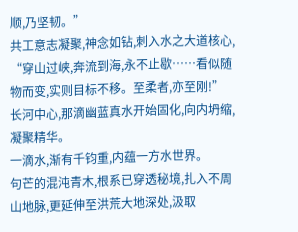顺,乃坚韧。”
共工意志凝聚,神念如钻,刺入水之大道核心,
“穿山过峡,奔流到海,永不止歇……看似随物而变,实则目标不移。至柔者,亦至刚!”
长河中心,那滴幽蓝真水开始固化,向内坍缩,凝聚精华。
一滴水,渐有千钧重,内蕴一方水世界。
句芒的混沌青木,根系已穿透秘境,扎入不周山地脉,更延伸至洪荒大地深处,汲取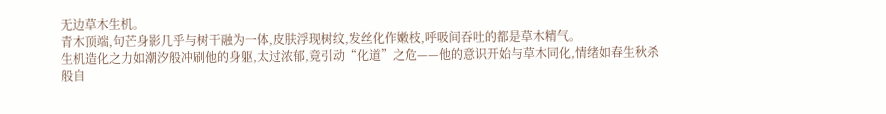无边草木生机。
青木顶端,句芒身影几乎与树干融为一体,皮肤浮现树纹,发丝化作嫩枝,呼吸间吞吐的都是草木精气。
生机造化之力如潮汐般冲刷他的身躯,太过浓郁,竟引动“化道”之危——他的意识开始与草木同化,情绪如春生秋杀般自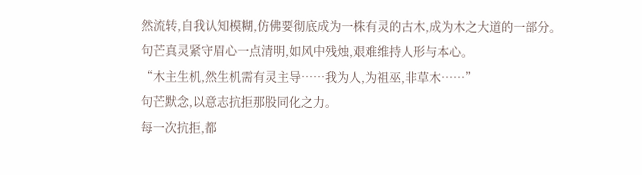然流转,自我认知模糊,仿佛要彻底成为一株有灵的古木,成为木之大道的一部分。
句芒真灵紧守眉心一点清明,如风中残烛,艰难维持人形与本心。
“木主生机,然生机需有灵主导……我为人,为祖巫,非草木……”
句芒默念,以意志抗拒那股同化之力。
每一次抗拒,都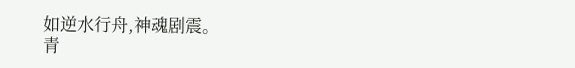如逆水行舟,神魂剧震。
青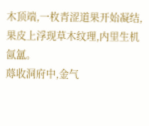木顶端,一枚青涩道果开始凝结,果皮上浮现草木纹理,内里生机氤氲。
蓐收洞府中,金气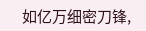如亿万细密刀锋,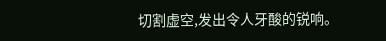切割虚空,发出令人牙酸的锐响。